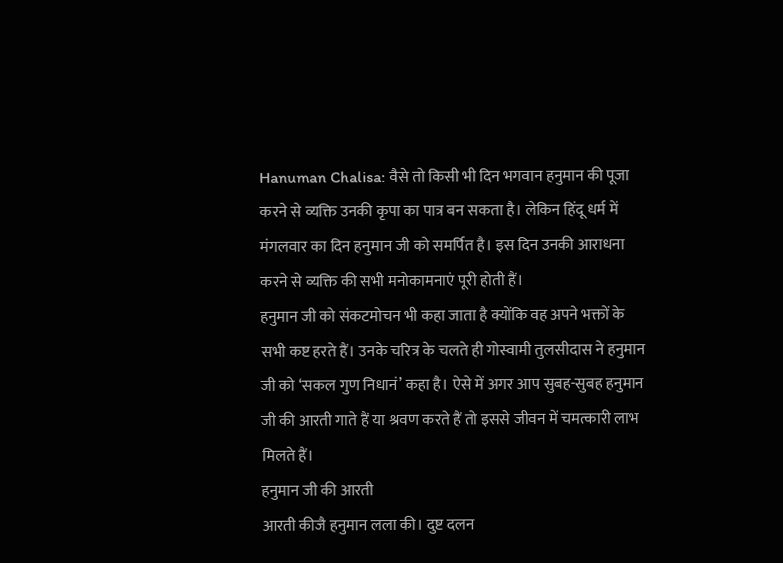Hanuman Chalisa: वैसे तो किसी भी दिन भगवान हनुमान की पूजा करने से व्यक्ति उनकी कृपा का पात्र बन सकता है। लेकिन हिंदू धर्म में मंगलवार का दिन हनुमान जी को समर्पित है। इस दिन उनकी आराधना करने से व्यक्ति की सभी मनोकामनाएं पूरी होती हैं।
हनुमान जी को संकटमोचन भी कहा जाता है क्योंकि वह अपने भक्तों के सभी कष्ट हरते हैं। उनके चरित्र के चलते ही गोस्वामी तुलसीदास ने हनुमान जी को ‘सकल गुण निधानं’ कहा है। ऐसे में अगर आप सुबह-सुबह हनुमान जी की आरती गाते हैं या श्रवण करते हैं तो इससे जीवन में चमत्कारी लाभ मिलते हैं।
हनुमान जी की आरती
आरती कीजै हनुमान लला की। दुष्ट दलन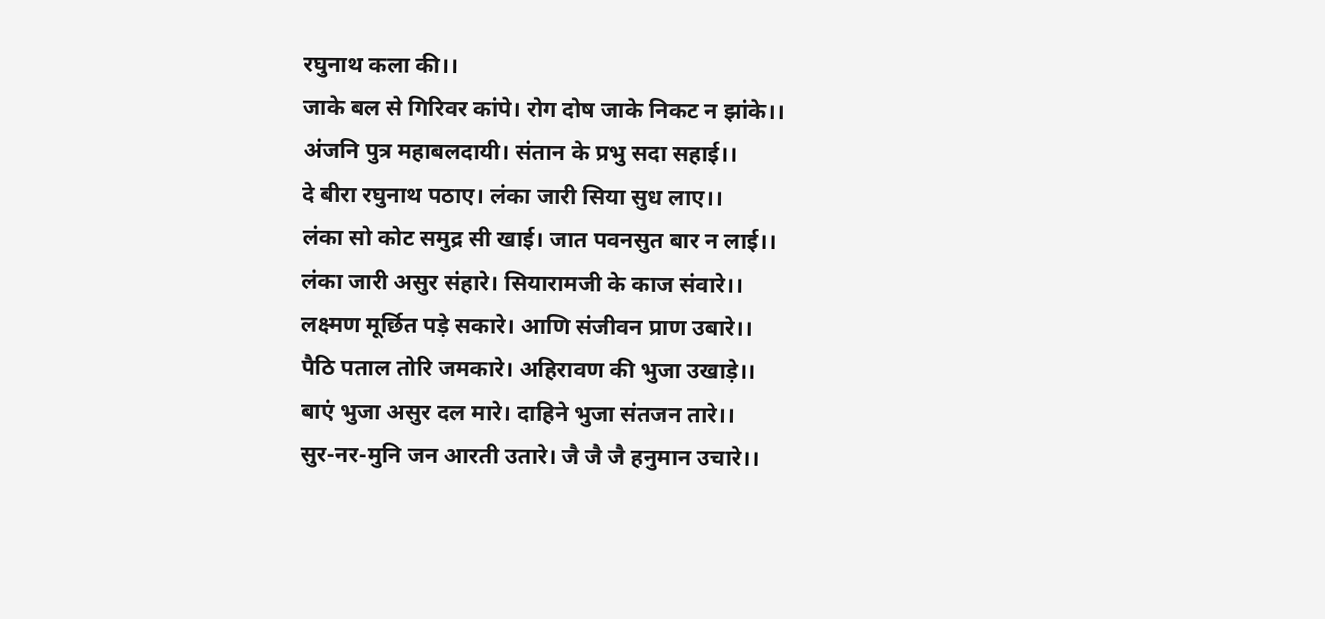रघुनाथ कला की।।
जाके बल से गिरिवर कांपे। रोग दोष जाके निकट न झांके।।
अंजनि पुत्र महाबलदायी। संतान के प्रभु सदा सहाई।।
दे बीरा रघुनाथ पठाए। लंका जारी सिया सुध लाए।।
लंका सो कोट समुद्र सी खाई। जात पवनसुत बार न लाई।।
लंका जारी असुर संहारे। सियारामजी के काज संवारे।।
लक्ष्मण मूर्छित पड़े सकारे। आणि संजीवन प्राण उबारे।।
पैठि पताल तोरि जमकारे। अहिरावण की भुजा उखाड़े।।
बाएं भुजा असुर दल मारे। दाहिने भुजा संतजन तारे।।
सुर-नर-मुनि जन आरती उतारे। जै जै जै हनुमान उचारे।।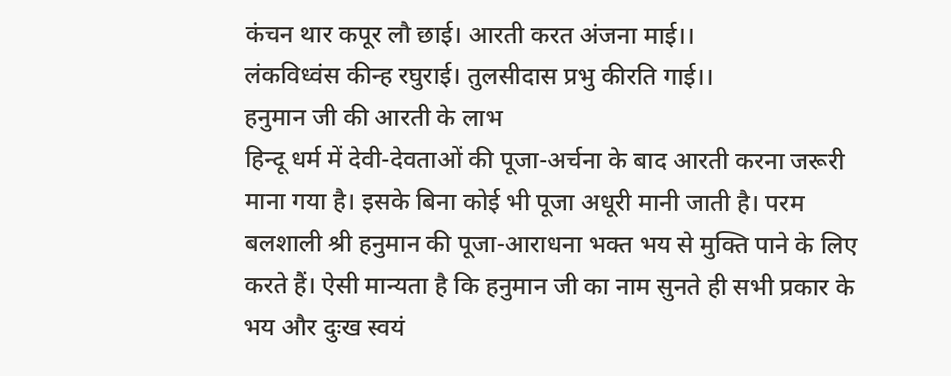कंचन थार कपूर लौ छाई। आरती करत अंजना माई।।
लंकविध्वंस कीन्ह रघुराई। तुलसीदास प्रभु कीरति गाई।।
हनुमान जी की आरती के लाभ
हिन्दू धर्म में देवी-देवताओं की पूजा-अर्चना के बाद आरती करना जरूरी माना गया है। इसके बिना कोई भी पूजा अधूरी मानी जाती है। परम बलशाली श्री हनुमान की पूजा-आराधना भक्त भय से मुक्ति पाने के लिए करते हैं। ऐसी मान्यता है कि हनुमान जी का नाम सुनते ही सभी प्रकार के भय और दुःख स्वयं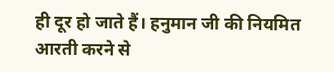ही दूर हो जाते हैं। हनुमान जी की नियमित आरती करने से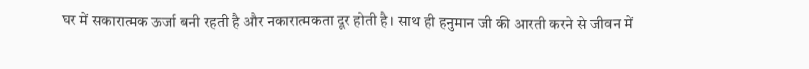घर में सकारात्मक ऊर्जा बनी रहती है और नकारात्मकता दूर होती है। साथ ही हनुमान जी की आरती करने से जीवन में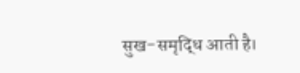सुख-समृद्धि आती है।